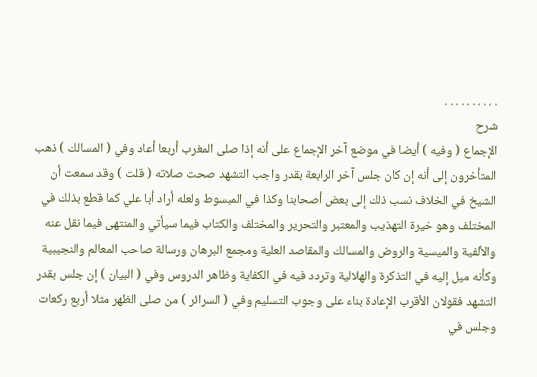. . . . . . . . . .
شرح
الإجماع ( وفيه ) أيضا في موضع آخر الإجماع على أنه إذا صلى المغرب أربعا أعاد وفي ( المسالك ) ذهب المتأخرون إلى أنه إن كان جلس آخر الرابعة بقدر واجب التشهد صحت صلاته ( قلت ) وقد سمعت أن الشيخ في الخلاف نسب ذلك إلى بعض أصحابنا وكذا في المبسوط ولعله أراد أبا علي كما قطع بذلك في المختلف وهو خيرة التهذيب والمعتبر والتحرير والمختلف والكتاب فيما سيأتي والمنتهى فيما نقل عنه والألفية والميسية والروض والمسالك والمقاصد العلية ومجمع البرهان ورسالة صاحب المعالم والنجيبية وكأنه ميل إليه في التذكرة والهلالية وتردد فيه في الكفاية وظاهر الدروس وفي ( البيان ) إن جلس بقدر التشهد فقولان الأقرب الإعادة بناء على وجوب التسليم وفي ( السرائر ) من صلى الظهر مثلا أربع ركعات وجلس في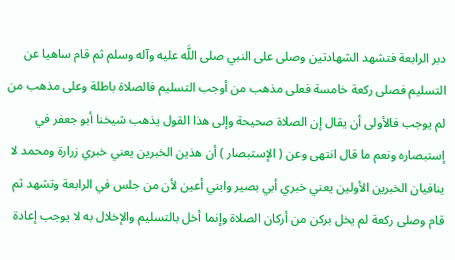دبر الرابعة فتشهد الشهادتين وصلى على النبي صلى اللَّه عليه وآله وسلم ثم قام ساهيا عن التسليم فصلى ركعة خامسة فعلى مذهب من أوجب التسليم فالصلاة باطلة وعلى مذهب من لم يوجب فالأولى أن يقال إن الصلاة صحيحة وإلى هذا القول يذهب شيخنا أبو جعفر في إستبصاره ونعم ما قال انتهى وعن ( الإستبصار ) أن هذين الخبرين يعني خبري زرارة ومحمد لا ينافيان الخبرين الأولين يعني خبري أبي بصير وابني أعين لأن من جلس في الرابعة وتشهد ثم قام وصلى ركعة لم يخل بركن من أركان الصلاة وإنما أخل بالتسليم والإخلال به لا يوجب إعادة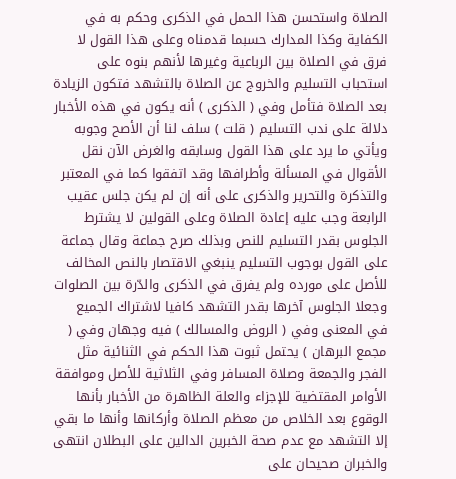الصلاة واستحسن هذا الحمل في الذكرى وحكم به في الكفاية وكذا المدارك حسبما قدمناه وعلى هذا القول لا فرق في الصلاة بين الرباعية وغيرها لأنهم بنوه على استحباب التسليم والخروج عن الصلاة بالتشهد فتكون الزيادة بعد الصلاة فتأمل وفي ( الذكرى ) أنه يكون في هذه الأخبار دلالة على ندب التسليم ( قلت ) سلف لنا أن الأصح وجوبه ويأتي ما يرد على هذا القول وسابقه والغرض الآن نقل الأقوال في المسألة وأطرافها وقد اتفقوا كما في المعتبر والتذكرة والتحرير والذكرى على أنه إن لم يكن جلس عقيب الرابعة وجب عليه إعادة الصلاة وعلى القولين لا يشترط الجلوس بقدر التسليم للنص وبذلك صرح جماعة وقال جماعة على القول بوجوب التسليم ينبغي الاقتصار بالنص المخالف للأصل على مورده ولم يفرق في الذكرى والدّرة بين الصلوات وجعلا الجلوس آخرها بقدر التشهد كافيا لاشتراك الجميع في المعنى وفي ( الروض والمسالك ) فيه وجهان وفي ( مجمع البرهان ) يحتمل ثبوت هذا الحكم في الثنائية مثل الفجر والجمعة وصلاة المسافر وفي الثلاثية للأصل وموافقة الأوامر المقتضية للإجزاء والعلة الظاهرة من الأخبار بأنها الوقوع بعد الخلاص من معظم الصلاة وأركانها وأنها ما بقي إلا التشهد مع عدم صحة الخبرين الدالين على البطلان انتهى والخبران صحيحان على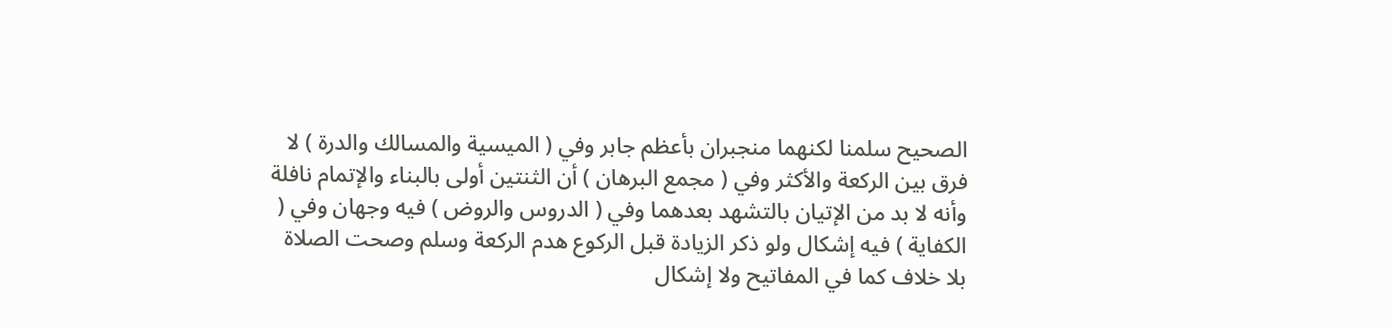الصحيح سلمنا لكنهما منجبران بأعظم جابر وفي ( الميسية والمسالك والدرة ) لا فرق بين الركعة والأكثر وفي ( مجمع البرهان ) أن الثنتين أولى بالبناء والإتمام نافلة وأنه لا بد من الإتيان بالتشهد بعدهما وفي ( الدروس والروض ) فيه وجهان وفي ( الكفاية ) فيه إشكال ولو ذكر الزيادة قبل الركوع هدم الركعة وسلم وصحت الصلاة بلا خلاف كما في المفاتيح ولا إشكال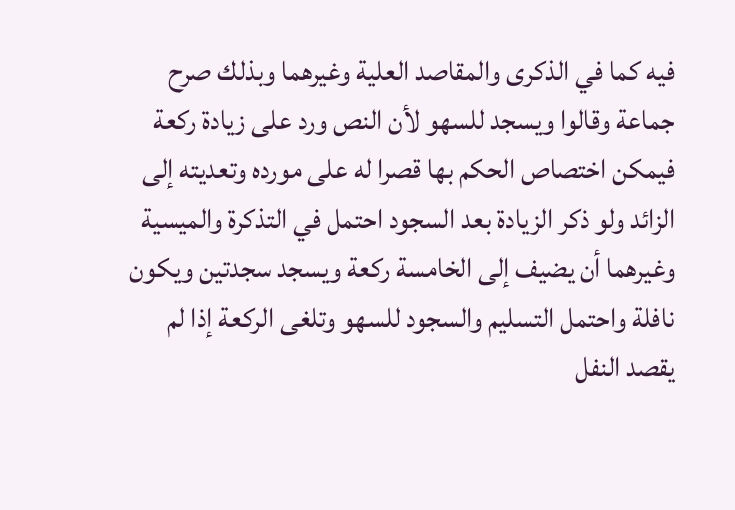فيه كما في الذكرى والمقاصد العلية وغيرهما وبذلك صرح جماعة وقالوا ويسجد للسهو لأن النص ورد على زيادة ركعة فيمكن اختصاص الحكم بها قصرا له على مورده وتعديته إلى الزائد ولو ذكر الزيادة بعد السجود احتمل في التذكرة والميسية وغيرهما أن يضيف إلى الخامسة ركعة ويسجد سجدتين ويكون نافلة واحتمل التسليم والسجود للسهو وتلغى الركعة إذا لم يقصد النفل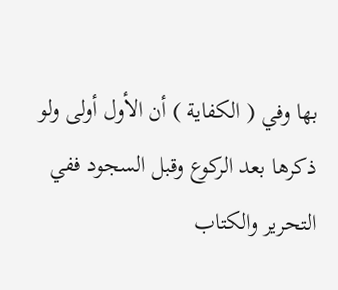بها وفي ( الكفاية ) أن الأول أولى ولو ذكرها بعد الركوع وقبل السجود ففي التحرير والكتاب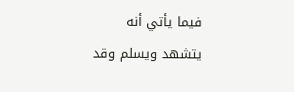فيما يأتي أنه يتشهد ويسلم وقد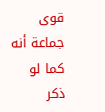قوى جماعة أنه كما لو ذكر